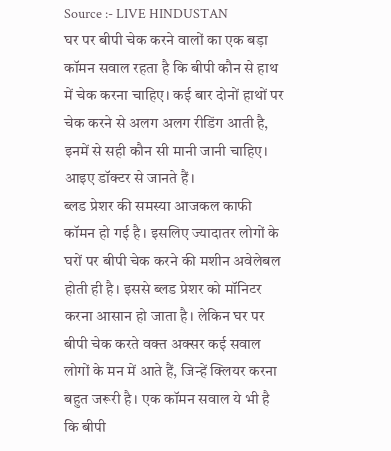Source :- LIVE HINDUSTAN
घर पर बीपी चेक करने वालों का एक बड़ा कॉमन सवाल रहता है कि बीपी कौन से हाथ में चेक करना चाहिए। कई बार दोनों हाथों पर चेक करने से अलग अलग रीडिंग आती है, इनमें से सही कौन सी मानी जानी चाहिए। आइए डॉक्टर से जानते हैं।
ब्लड प्रेशर की समस्या आजकल काफी कॉमन हो गई है। इसलिए ज्यादातर लोगों के घरों पर बीपी चेक करने की मशीन अवेलेबल होती ही है। इससे ब्लड प्रेशर को मॉनिटर करना आसान हो जाता है। लेकिन घर पर बीपी चेक करते वक्त अक्सर कई सवाल लोगों के मन में आते हैं, जिन्हें क्लियर करना बहुत जरूरी है। एक कॉमन सवाल ये भी है कि बीपी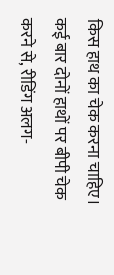किस हाथ का चेक करना चाहिए। कई बार दोनों हाथों पर बीपी चेक करने से, रीडिंग अलग-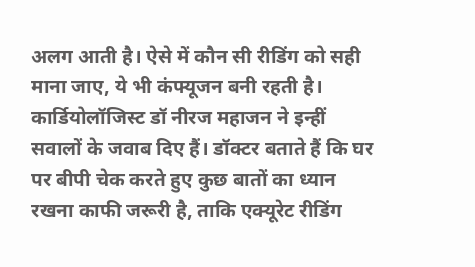अलग आती है। ऐसे में कौन सी रीडिंग को सही माना जाए, ये भी कंफ्यूजन बनी रहती है। कार्डियोलॉजिस्ट डॉ नीरज महाजन ने इन्हीं सवालों के जवाब दिए हैं। डॉक्टर बताते हैं कि घर पर बीपी चेक करते हुए कुछ बातों का ध्यान रखना काफी जरूरी है, ताकि एक्यूरेट रीडिंग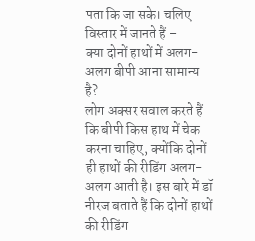पता कि जा सके। चलिए विस्तार में जानते हैं –
क्या दोनों हाथों में अलग-अलग बीपी आना सामान्य है?
लोग अक्सर सवाल करते हैं कि बीपी किस हाथ में चेक करना चाहिए, क्योंकि दोनों ही हाथों की रीडिंग अलग-अलग आती है। इस बारे में डॉ नीरज बताते हैं कि दोनों हाथों की रीडिंग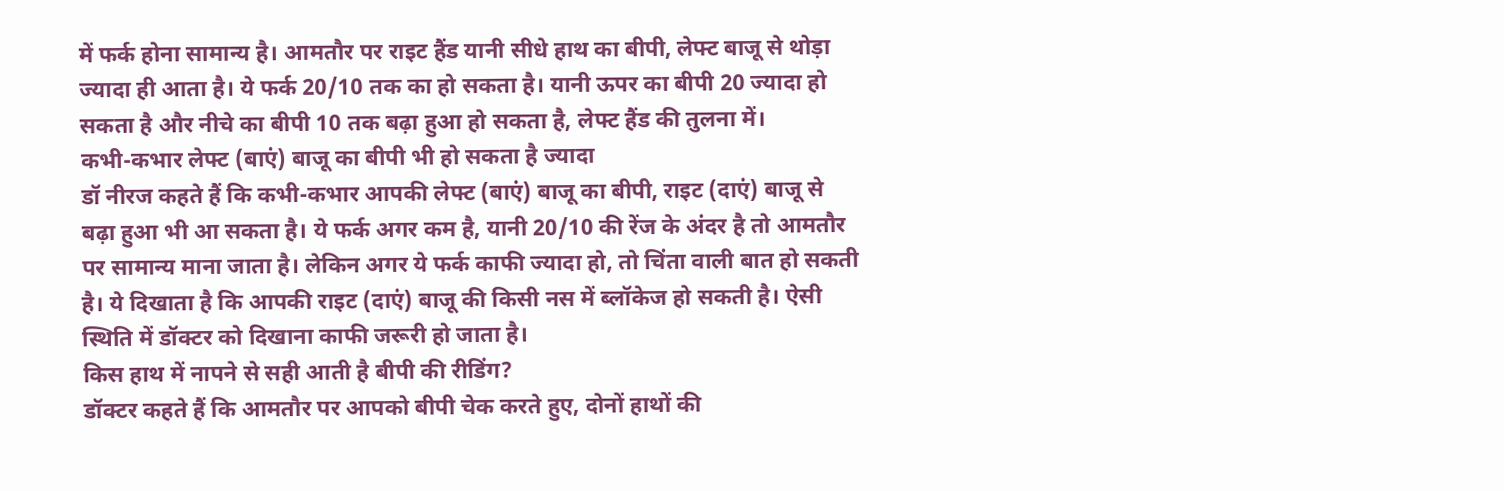में फर्क होना सामान्य है। आमतौर पर राइट हैंड यानी सीधे हाथ का बीपी, लेफ्ट बाजू से थोड़ा ज्यादा ही आता है। ये फर्क 20/10 तक का हो सकता है। यानी ऊपर का बीपी 20 ज्यादा हो सकता है और नीचे का बीपी 10 तक बढ़ा हुआ हो सकता है, लेफ्ट हैंड की तुलना में।
कभी-कभार लेफ्ट (बाएं) बाजू का बीपी भी हो सकता है ज्यादा
डॉ नीरज कहते हैं कि कभी-कभार आपकी लेफ्ट (बाएं) बाजू का बीपी, राइट (दाएं) बाजू से बढ़ा हुआ भी आ सकता है। ये फर्क अगर कम है, यानी 20/10 की रेंज के अंदर है तो आमतौर पर सामान्य माना जाता है। लेकिन अगर ये फर्क काफी ज्यादा हो, तो चिंता वाली बात हो सकती है। ये दिखाता है कि आपकी राइट (दाएं) बाजू की किसी नस में ब्लॉकेज हो सकती है। ऐसी स्थिति में डॉक्टर को दिखाना काफी जरूरी हो जाता है।
किस हाथ में नापने से सही आती है बीपी की रीडिंग?
डॉक्टर कहते हैं कि आमतौर पर आपको बीपी चेक करते हुए, दोनों हाथों की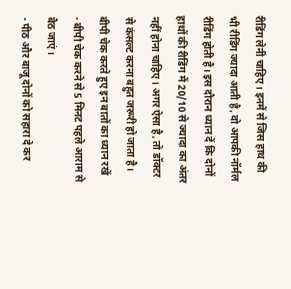रीडिंग लेनी चाहिए। इनमें से जिस हाथ की भी रीडिंग ज्यादा आती है, वो आपकी नॉर्मल रीडिंग होती है। इस दौरान ध्यान दें कि दोनों हाथों की रीडिंग में 20/10 से ज्यादा का अंतर नहीं होना चाहिए। अगर ऐसा है, तो डॉक्टर से कंसल्ट करना बहुत जरूरी हो जाता है।
बीपी चेक करते हुए इन बातों का ध्यान रखें
- बीपी चेक करने से 5 मिनट पहले आराम से बैठ जाएं।
- पीठ और बाजू दोनों को सहारा दे कर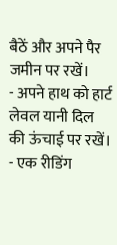बैठें और अपने पैर जमीन पर रखें।
- अपने हाथ को हार्ट लेवल यानी दिल की ऊंचाई पर रखें।
- एक रीडिंग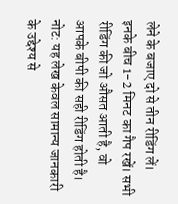लेने के बजाए दो से तीन रीडिंग लें। इनके बीच 1-2 मिनट का गैप रखें। सभी रीडिंग की जो औसत आती है, वो आपके बीपी की सही रीडिंग होती है।
नोट: यह लेख केवल सामान्य जानकारी के उद्देश्य से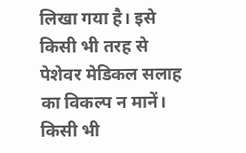लिखा गया है। इसे किसी भी तरह से पेशेवर मेडिकल सलाह का विकल्प न मानें। किसी भी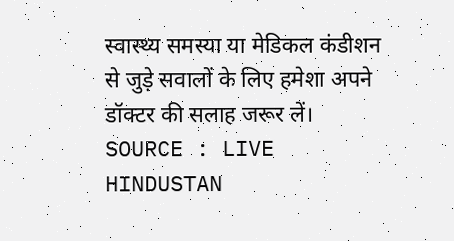स्वास्थ्य समस्या या मेडिकल कंडीशन से जुड़े सवालों के लिए हमेशा अपने डॉक्टर की सलाह जरूर लें।
SOURCE : LIVE HINDUSTAN